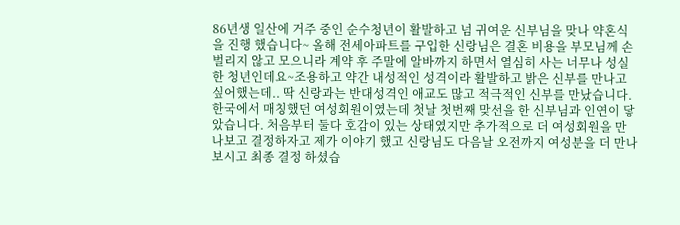86년생 일산에 거주 중인 순수청년이 활발하고 넘 귀여운 신부님을 맞나 약혼식을 진행 했습니다~ 올해 전세아파트를 구입한 신랑님은 결혼 비용을 부모님께 손벌리지 않고 모으니라 계약 후 주말에 알바까지 하면서 열심히 사는 너무나 성실한 청년인데요~조용하고 약간 내성적인 성격이라 활발하고 밝은 신부를 만나고 싶어했는데.. 딱 신랑과는 반대성격인 애교도 많고 적극적인 신부를 만났습니다. 한국에서 매칭했던 여성회원이였는데 첫날 첫번째 맞선을 한 신부님과 인연이 닿았습니다. 처음부터 둘다 호감이 있는 상태였지만 추가적으로 더 여성회원을 만나보고 결정하자고 제가 이야기 했고 신랑님도 다음날 오전까지 여성분을 더 만나보시고 최종 결정 하셨습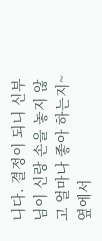니다. 결정이 되니 신부님이 신랑 손을 놓지 않고 얼마나 좋아 하는지~ 옆에서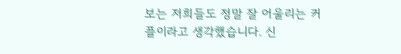보는 저희들도 정말 잘 어울리는 커플이라고 생각했습니다. 신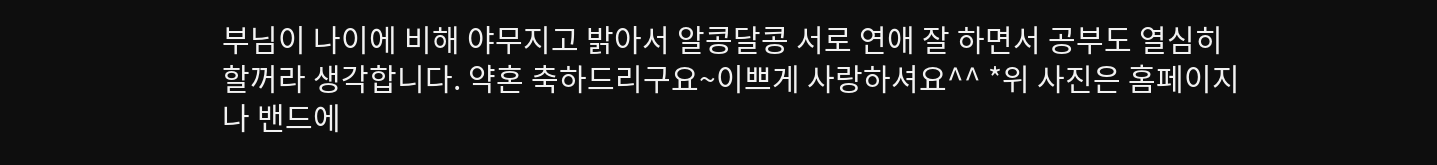부님이 나이에 비해 야무지고 밝아서 알콩달콩 서로 연애 잘 하면서 공부도 열심히 할꺼라 생각합니다. 약혼 축하드리구요~이쁘게 사랑하셔요^^ *위 사진은 홈페이지나 밴드에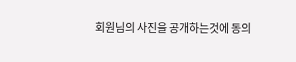회원님의 사진을 공개하는것에 동의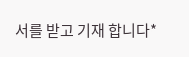서를 받고 기재 합니다*